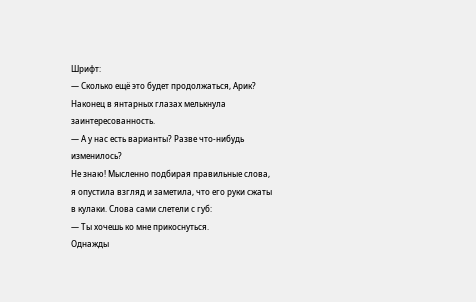Шрифт:
— Сколько ещё это будет продолжаться, Арик?
Наконец в янтарных глазах мелькнула заинтересованность.
— А у нас есть варианты? Разве что-нибудь изменилось?
Не знаю! Мысленно подбирая правильные слова, я опустила взгляд и заметила, что его руки сжаты в кулаки. Слова сами слетели с губ:
— Ты хочешь ко мне прикоснуться.
Однажды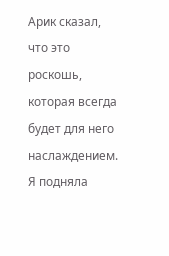Арик сказал, что это роскошь, которая всегда будет для него наслаждением.
Я подняла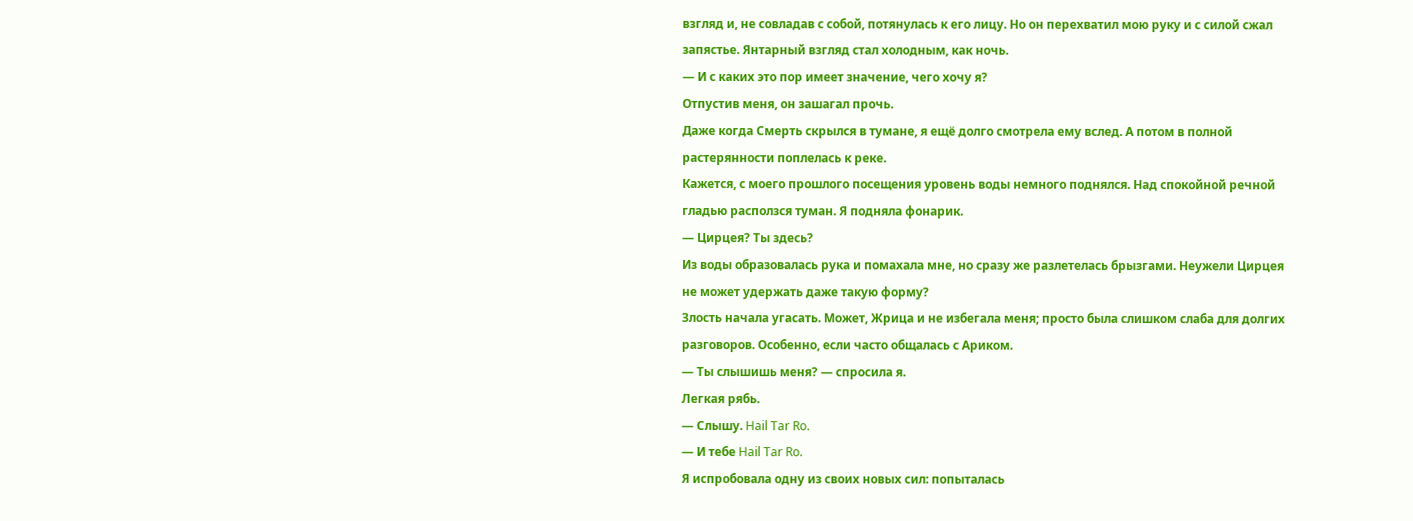взгляд и, не совладав с собой, потянулась к его лицу. Но он перехватил мою руку и с силой сжал запястье. Янтарный взгляд стал холодным, как ночь.
— И с каких это пор имеет значение, чего хочу я?
Отпустив меня, он зашагал прочь.
Даже когда Смерть скрылся в тумане, я ещё долго смотрела ему вслед. А потом в полной растерянности поплелась к реке.
Кажется, с моего прошлого посещения уровень воды немного поднялся. Над спокойной речной гладью расползся туман. Я подняла фонарик.
— Цирцея? Ты здесь?
Из воды образовалась рука и помахала мне, но сразу же разлетелась брызгами. Неужели Цирцея не может удержать даже такую форму?
Злость начала угасать. Может, Жрица и не избегала меня; просто была слишком слаба для долгих разговоров. Особенно, если часто общалась с Ариком.
— Ты слышишь меня? — спросила я.
Легкая рябь.
— Слышу. Hail Tar Ro.
— И тебе Hail Tar Ro.
Я испробовала одну из своих новых сил: попыталась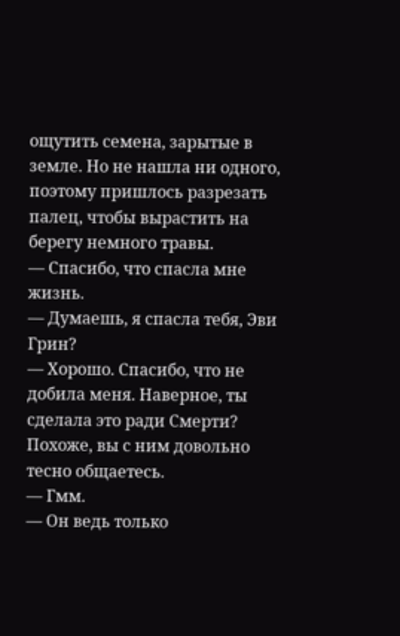ощутить семена, зарытые в земле. Но не нашла ни одного, поэтому пришлось разрезать палец, чтобы вырастить на берегу немного травы.
— Спасибо, что спасла мне жизнь.
— Думаешь, я спасла тебя, Эви Грин?
— Хорошо. Спасибо, что не добила меня. Наверное, ты сделала это ради Смерти? Похоже, вы с ним довольно тесно общаетесь.
— Гмм.
— Он ведь только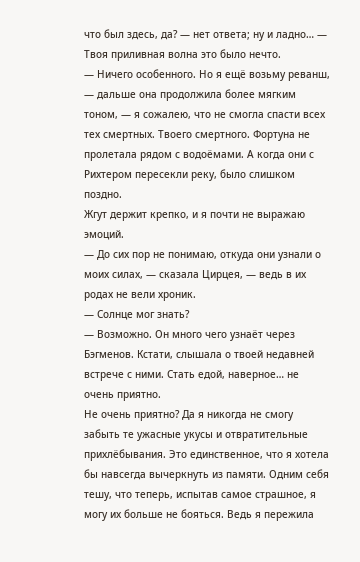что был здесь, да? — нет ответа; ну и ладно… — Твоя приливная волна это было нечто.
— Ничего особенного. Но я ещё возьму реванш, — дальше она продолжила более мягким тоном, — я сожалею, что не смогла спасти всех тех смертных. Твоего смертного. Фортуна не пролетала рядом с водоёмами. А когда они с Рихтером пересекли реку, было слишком поздно.
Жгут держит крепко, и я почти не выражаю эмоций.
— До сих пор не понимаю, откуда они узнали о моих силах, — сказала Цирцея, — ведь в их родах не вели хроник.
— Солнце мог знать?
— Возможно. Он много чего узнаёт через Бэгменов. Кстати, слышала о твоей недавней встрече с ними. Стать едой, наверное… не очень приятно.
Не очень приятно? Да я никогда не смогу забыть те ужасные укусы и отвратительные прихлёбывания. Это единственное, что я хотела бы навсегда вычеркнуть из памяти. Одним себя тешу, что теперь, испытав самое страшное, я могу их больше не бояться. Ведь я пережила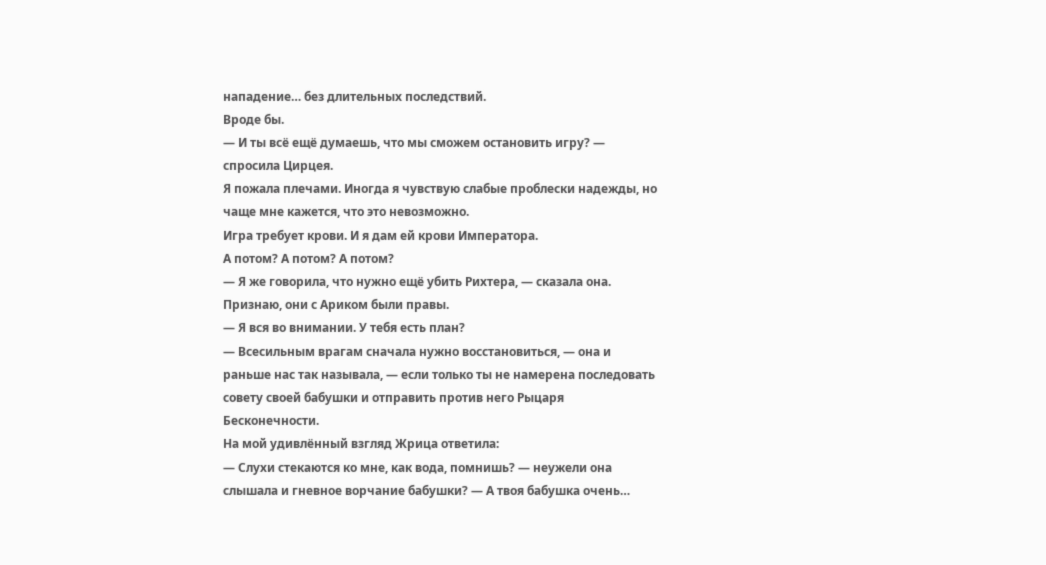нападение… без длительных последствий.
Вроде бы.
— И ты всё ещё думаешь, что мы сможем остановить игру? — спросила Цирцея.
Я пожала плечами. Иногда я чувствую слабые проблески надежды, но чаще мне кажется, что это невозможно.
Игра требует крови. И я дам ей крови Императора.
А потом? А потом? А потом?
— Я же говорила, что нужно ещё убить Рихтера, — сказала она.
Признаю, они с Ариком были правы.
— Я вся во внимании. У тебя есть план?
— Всесильным врагам сначала нужно восстановиться, — она и раньше нас так называла, — если только ты не намерена последовать совету своей бабушки и отправить против него Рыцаря Бесконечности.
На мой удивлённый взгляд Жрица ответила:
— Слухи стекаются ко мне, как вода, помнишь? — неужели она слышала и гневное ворчание бабушки? — А твоя бабушка очень…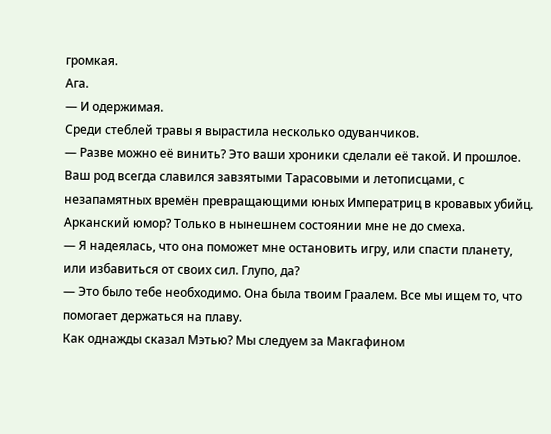громкая.
Ага.
— И одержимая.
Среди стеблей травы я вырастила несколько одуванчиков.
— Разве можно её винить? Это ваши хроники сделали её такой. И прошлое. Ваш род всегда славился завзятыми Тарасовыми и летописцами, с незапамятных времён превращающими юных Императриц в кровавых убийц.
Арканский юмор? Только в нынешнем состоянии мне не до смеха.
— Я надеялась, что она поможет мне остановить игру, или спасти планету, или избавиться от своих сил. Глупо, да?
— Это было тебе необходимо. Она была твоим Граалем. Все мы ищем то, что помогает держаться на плаву.
Как однажды сказал Мэтью? Мы следуем за Макгафином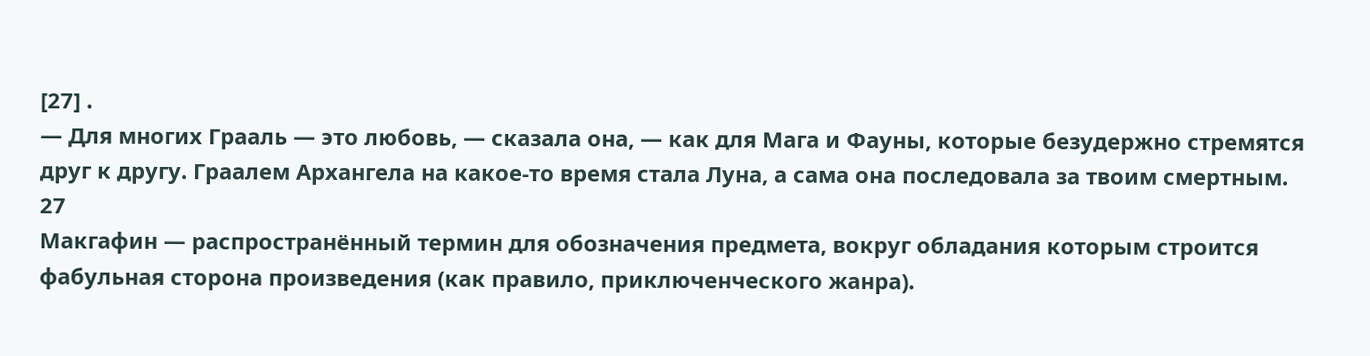[27] .
— Для многих Грааль — это любовь, — сказала она, — как для Мага и Фауны, которые безудержно стремятся друг к другу. Граалем Архангела на какое-то время стала Луна, а сама она последовала за твоим смертным.
27
Макгафин — распространённый термин для обозначения предмета, вокруг обладания которым строится фабульная сторона произведения (как правило, приключенческого жанра).